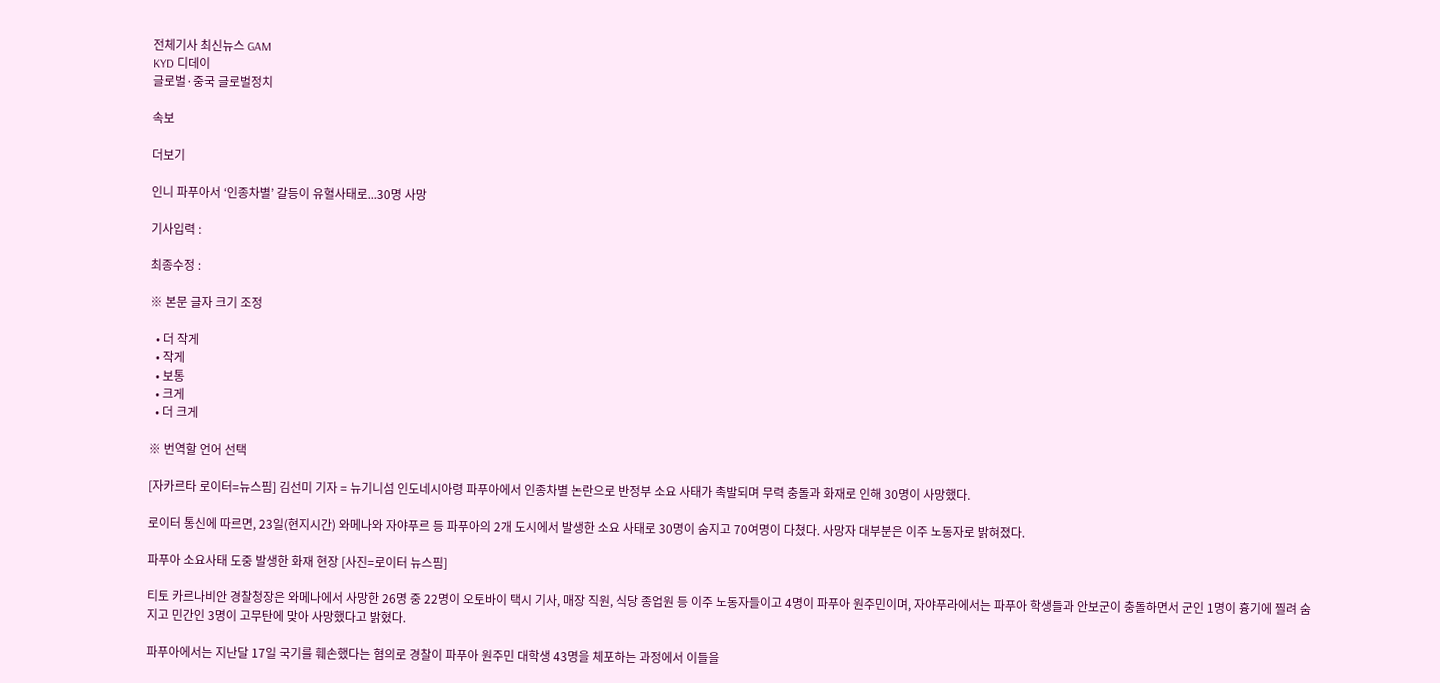전체기사 최신뉴스 GAM
KYD 디데이
글로벌·중국 글로벌정치

속보

더보기

인니 파푸아서 ‘인종차별’ 갈등이 유혈사태로...30명 사망

기사입력 :

최종수정 :

※ 본문 글자 크기 조정

  • 더 작게
  • 작게
  • 보통
  • 크게
  • 더 크게

※ 번역할 언어 선택

[자카르타 로이터=뉴스핌] 김선미 기자 = 뉴기니섬 인도네시아령 파푸아에서 인종차별 논란으로 반정부 소요 사태가 촉발되며 무력 충돌과 화재로 인해 30명이 사망했다.

로이터 통신에 따르면, 23일(현지시간) 와메나와 자야푸르 등 파푸아의 2개 도시에서 발생한 소요 사태로 30명이 숨지고 70여명이 다쳤다. 사망자 대부분은 이주 노동자로 밝혀졌다.

파푸아 소요사태 도중 발생한 화재 현장 [사진=로이터 뉴스핌]

티토 카르나비안 경찰청장은 와메나에서 사망한 26명 중 22명이 오토바이 택시 기사, 매장 직원, 식당 종업원 등 이주 노동자들이고 4명이 파푸아 원주민이며, 자야푸라에서는 파푸아 학생들과 안보군이 충돌하면서 군인 1명이 흉기에 찔려 숨지고 민간인 3명이 고무탄에 맞아 사망했다고 밝혔다.

파푸아에서는 지난달 17일 국기를 훼손했다는 혐의로 경찰이 파푸아 원주민 대학생 43명을 체포하는 과정에서 이들을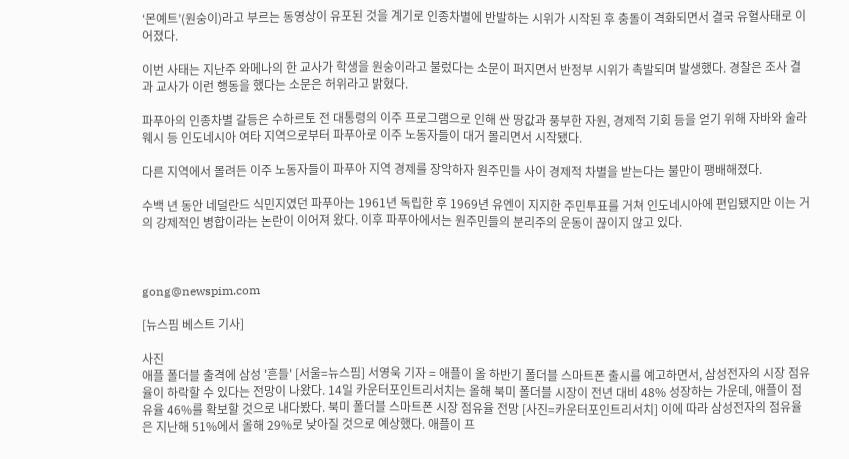‘몬예트’(원숭이)라고 부르는 동영상이 유포된 것을 계기로 인종차별에 반발하는 시위가 시작된 후 충돌이 격화되면서 결국 유혈사태로 이어졌다.

이번 사태는 지난주 와메나의 한 교사가 학생을 원숭이라고 불렀다는 소문이 퍼지면서 반정부 시위가 촉발되며 발생했다. 경찰은 조사 결과 교사가 이런 행동을 했다는 소문은 허위라고 밝혔다.

파푸아의 인종차별 갈등은 수하르토 전 대통령의 이주 프로그램으로 인해 싼 땅값과 풍부한 자원, 경제적 기회 등을 얻기 위해 자바와 술라웨시 등 인도네시아 여타 지역으로부터 파푸아로 이주 노동자들이 대거 몰리면서 시작됐다.

다른 지역에서 몰려든 이주 노동자들이 파푸아 지역 경제를 장악하자 원주민들 사이 경제적 차별을 받는다는 불만이 팽배해졌다.

수백 년 동안 네덜란드 식민지였던 파푸아는 1961년 독립한 후 1969년 유엔이 지지한 주민투표를 거쳐 인도네시아에 편입됐지만 이는 거의 강제적인 병합이라는 논란이 이어져 왔다. 이후 파푸아에서는 원주민들의 분리주의 운동이 끊이지 않고 있다.



gong@newspim.com

[뉴스핌 베스트 기사]

사진
애플 폴더블 출격에 삼성 '흔들' [서울=뉴스핌] 서영욱 기자 = 애플이 올 하반기 폴더블 스마트폰 출시를 예고하면서, 삼성전자의 시장 점유율이 하락할 수 있다는 전망이 나왔다. 14일 카운터포인트리서치는 올해 북미 폴더블 시장이 전년 대비 48% 성장하는 가운데, 애플이 점유율 46%를 확보할 것으로 내다봤다. 북미 폴더블 스마트폰 시장 점유율 전망 [사진=카운터포인트리서치] 이에 따라 삼성전자의 점유율은 지난해 51%에서 올해 29%로 낮아질 것으로 예상했다. 애플이 프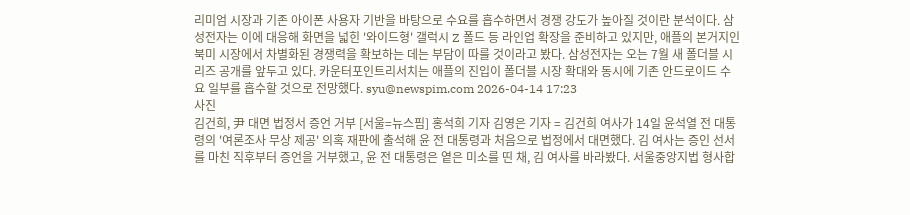리미엄 시장과 기존 아이폰 사용자 기반을 바탕으로 수요를 흡수하면서 경쟁 강도가 높아질 것이란 분석이다. 삼성전자는 이에 대응해 화면을 넓힌 '와이드형' 갤럭시 Z 폴드 등 라인업 확장을 준비하고 있지만, 애플의 본거지인 북미 시장에서 차별화된 경쟁력을 확보하는 데는 부담이 따를 것이라고 봤다. 삼성전자는 오는 7월 새 폴더블 시리즈 공개를 앞두고 있다. 카운터포인트리서치는 애플의 진입이 폴더블 시장 확대와 동시에 기존 안드로이드 수요 일부를 흡수할 것으로 전망했다. syu@newspim.com 2026-04-14 17:23
사진
김건희, 尹 대면 법정서 증언 거부 [서울=뉴스핌] 홍석희 기자 김영은 기자 = 김건희 여사가 14일 윤석열 전 대통령의 '여론조사 무상 제공' 의혹 재판에 출석해 윤 전 대통령과 처음으로 법정에서 대면했다. 김 여사는 증인 선서를 마친 직후부터 증언을 거부했고, 윤 전 대통령은 옅은 미소를 띤 채, 김 여사를 바라봤다. 서울중앙지법 형사합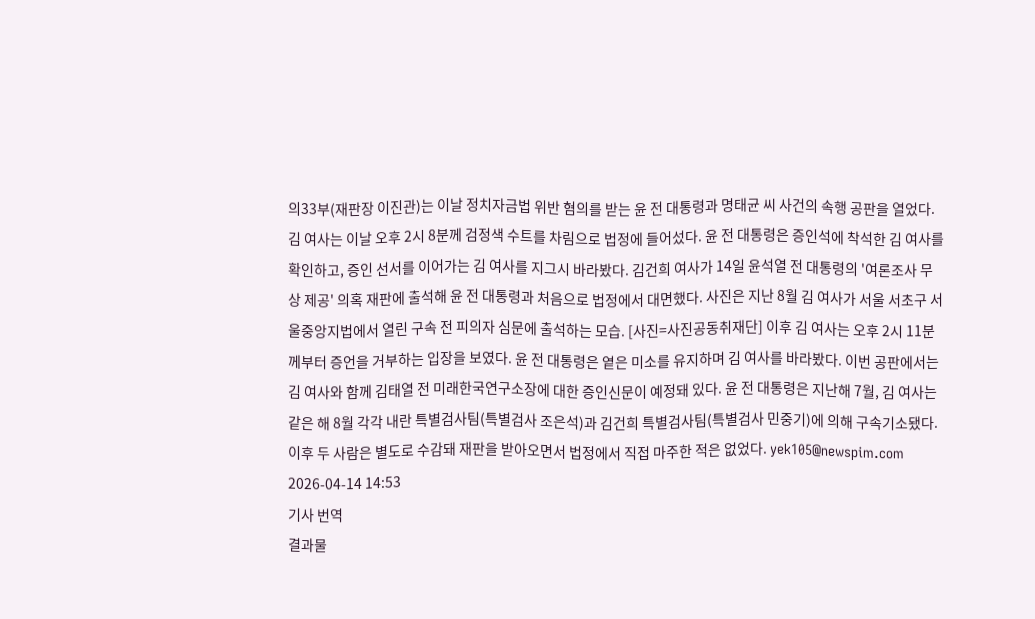의33부(재판장 이진관)는 이날 정치자금법 위반 혐의를 받는 윤 전 대통령과 명태균 씨 사건의 속행 공판을 열었다. 김 여사는 이날 오후 2시 8분께 검정색 수트를 차림으로 법정에 들어섰다. 윤 전 대통령은 증인석에 착석한 김 여사를 확인하고, 증인 선서를 이어가는 김 여사를 지그시 바라봤다. 김건희 여사가 14일 윤석열 전 대통령의 '여론조사 무상 제공' 의혹 재판에 출석해 윤 전 대통령과 처음으로 법정에서 대면했다. 사진은 지난 8월 김 여사가 서울 서초구 서울중앙지법에서 열린 구속 전 피의자 심문에 출석하는 모습. [사진=사진공동취재단] 이후 김 여사는 오후 2시 11분께부터 증언을 거부하는 입장을 보였다. 윤 전 대통령은 옅은 미소를 유지하며 김 여사를 바라봤다. 이번 공판에서는 김 여사와 함께 김태열 전 미래한국연구소장에 대한 증인신문이 예정돼 있다. 윤 전 대통령은 지난해 7월, 김 여사는 같은 해 8월 각각 내란 특별검사팀(특별검사 조은석)과 김건희 특별검사팀(특별검사 민중기)에 의해 구속기소됐다. 이후 두 사람은 별도로 수감돼 재판을 받아오면서 법정에서 직접 마주한 적은 없었다. yek105@newspim.com   2026-04-14 14:53
기사 번역
결과물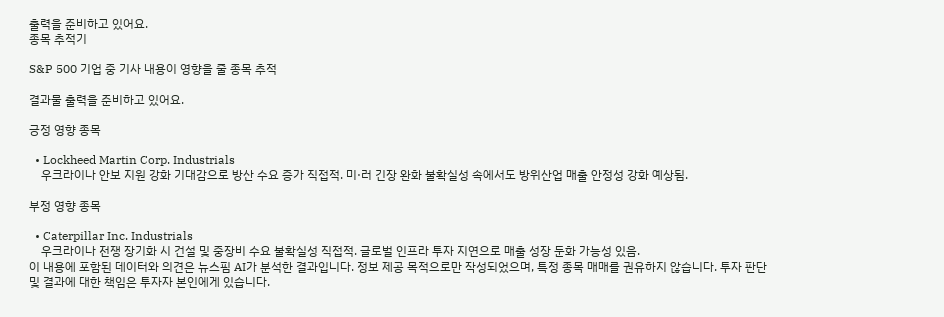출력을 준비하고 있어요.
종목 추적기

S&P 500 기업 중 기사 내용이 영향을 줄 종목 추적

결과물 출력을 준비하고 있어요.

긍정 영향 종목

  • Lockheed Martin Corp. Industrials
    우크라이나 안보 지원 강화 기대감으로 방산 수요 증가 직접적. 미·러 긴장 완화 불확실성 속에서도 방위산업 매출 안정성 강화 예상됨.

부정 영향 종목

  • Caterpillar Inc. Industrials
    우크라이나 전쟁 장기화 시 건설 및 중장비 수요 불확실성 직접적. 글로벌 인프라 투자 지연으로 매출 성장 둔화 가능성 있음.
이 내용에 포함된 데이터와 의견은 뉴스핌 AI가 분석한 결과입니다. 정보 제공 목적으로만 작성되었으며, 특정 종목 매매를 권유하지 않습니다. 투자 판단 및 결과에 대한 책임은 투자자 본인에게 있습니다.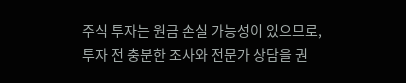주식 투자는 원금 손실 가능성이 있으므로, 투자 전 충분한 조사와 전문가 상담을 권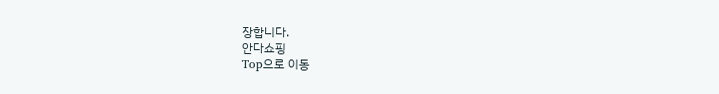장합니다.
안다쇼핑
Top으로 이동